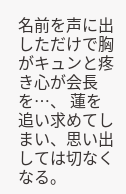名前を声に出しただけで胸がキュンと疼き心が会長を…、 蓮を追い求めてしまい、思い出しては切なくなる。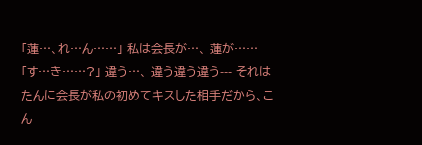「蓮…、れ…ん……」 私は会長が…、 蓮が…… 「す…き……?」 違う…、 違う違う違う--- それはたんに会長が私の初めてキスした相手だから、こん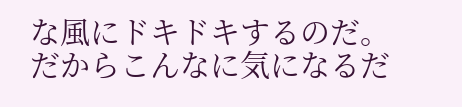な風にドキドキするのだ。 だからこんなに気になるだ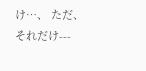け…、 ただ、それだけ---